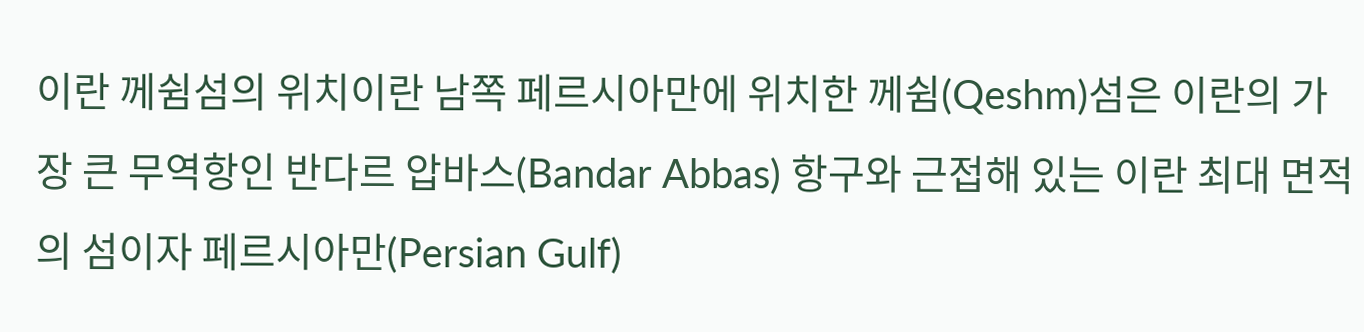이란 께쉼섬의 위치이란 남쪽 페르시아만에 위치한 께쉼(Qeshm)섬은 이란의 가장 큰 무역항인 반다르 압바스(Bandar Abbas) 항구와 근접해 있는 이란 최대 면적의 섬이자 페르시아만(Persian Gulf)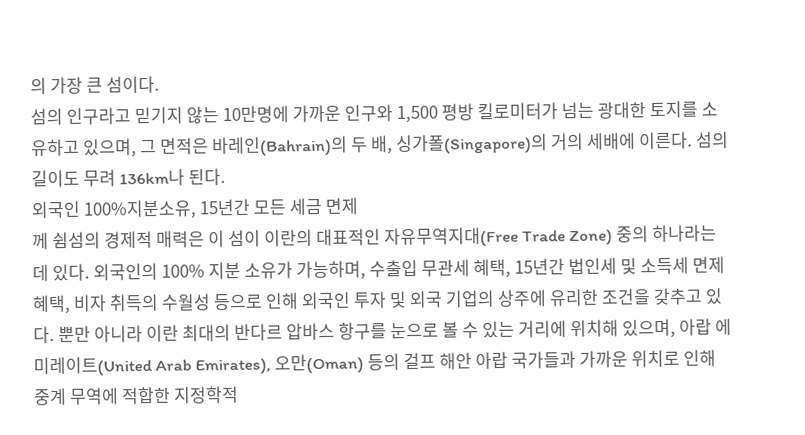의 가장 큰 섬이다.
섬의 인구라고 믿기지 않는 10만명에 가까운 인구와 1,500 평방 킬로미터가 넘는 광대한 토지를 소유하고 있으며, 그 면적은 바레인(Bahrain)의 두 배, 싱가폴(Singapore)의 거의 세배에 이른다. 섬의 길이도 무려 136km나 된다.
외국인 100%지분소유, 15년간 모든 세금 면제
께 쉼섬의 경제적 매력은 이 섬이 이란의 대표적인 자유무역지대(Free Trade Zone) 중의 하나라는데 있다. 외국인의 100% 지분 소유가 가능하며, 수출입 무관세 혜택, 15년간 법인세 및 소득세 면제 혜택, 비자 취득의 수월성 등으로 인해 외국인 투자 및 외국 기업의 상주에 유리한 조건을 갖추고 있다. 뿐만 아니라 이란 최대의 반다르 압바스 항구를 눈으로 볼 수 있는 거리에 위치해 있으며, 아랍 에미레이트(United Arab Emirates), 오만(Oman) 등의 걸프 해안 아랍 국가들과 가까운 위치로 인해 중계 무역에 적합한 지정학적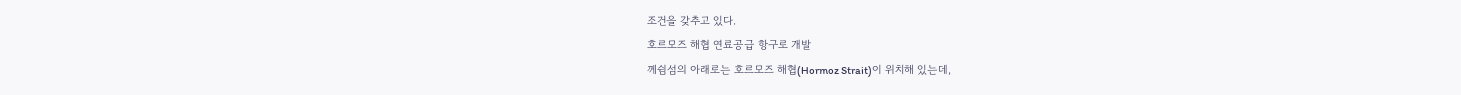조건을 갖추고 있다.
호르모즈 해협 연료공급 항구로 개발
께쉼섬의 아래로는 호르모즈 해협(Hormoz Strait)이 위치해 있는데,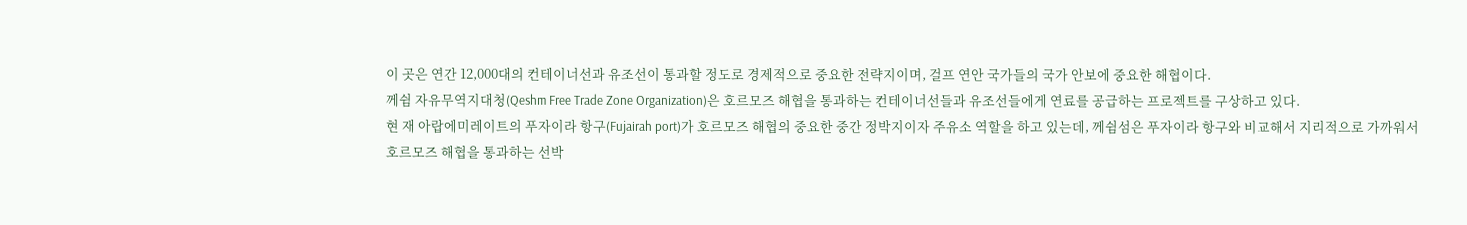이 곳은 연간 12,000대의 컨테이너선과 유조선이 통과할 정도로 경제적으로 중요한 전략지이며, 걸프 연안 국가들의 국가 안보에 중요한 해협이다.
께쉼 자유무역지대청(Qeshm Free Trade Zone Organization)은 호르모즈 해협을 통과하는 컨테이너선들과 유조선들에게 연료를 공급하는 프로젝트를 구상하고 있다.
현 재 아랍에미레이트의 푸자이라 항구(Fujairah port)가 호르모즈 해협의 중요한 중간 정박지이자 주유소 역할을 하고 있는데, 께쉼섬은 푸자이라 항구와 비교해서 지리적으로 가까워서 호르모즈 해협을 통과하는 선박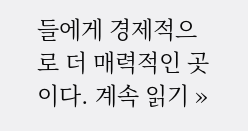들에게 경제적으로 더 매력적인 곳이다. 계속 읽기 »